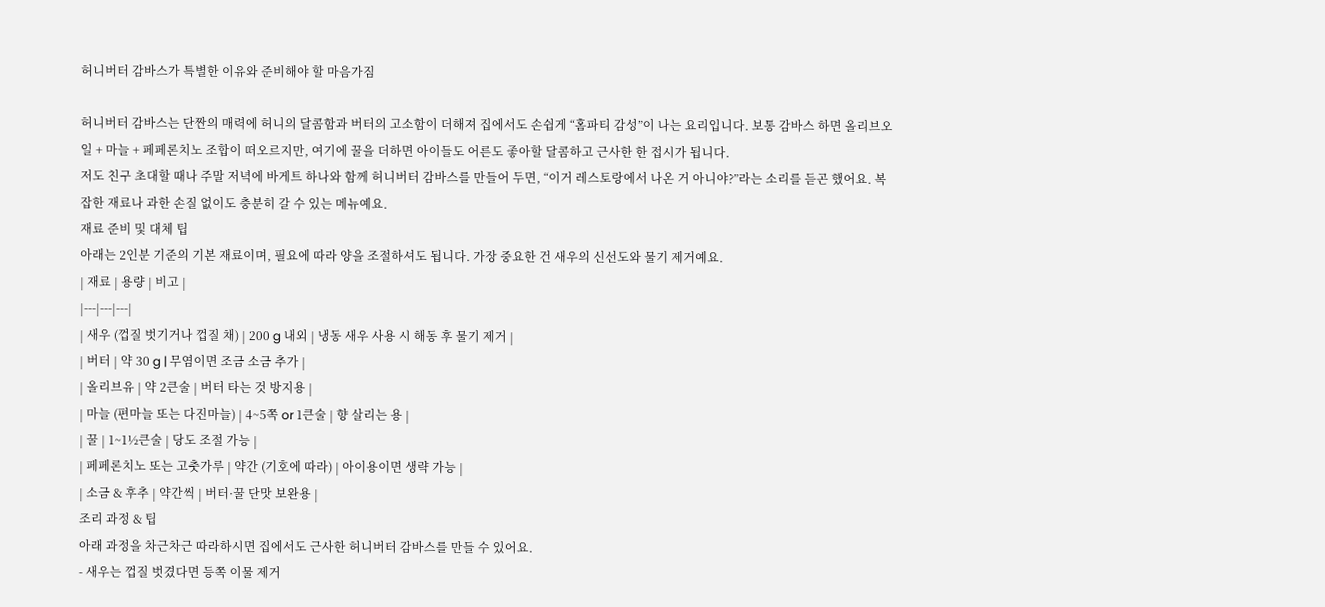허니버터 감바스가 특별한 이유와 준비해야 할 마음가짐

허니버터 감바스는 단짠의 매력에 허니의 달콤함과 버터의 고소함이 더해져 집에서도 손쉽게 “홈파티 감성”이 나는 요리입니다. 보통 감바스 하면 올리브오일 + 마늘 + 페페론치노 조합이 떠오르지만, 여기에 꿀을 더하면 아이들도 어른도 좋아할 달콤하고 근사한 한 접시가 됩니다.
저도 친구 초대할 때나 주말 저녁에 바게트 하나와 함께 허니버터 감바스를 만들어 두면, “이거 레스토랑에서 나온 거 아니야?”라는 소리를 듣곤 했어요. 복잡한 재료나 과한 손질 없이도 충분히 갈 수 있는 메뉴예요.
재료 준비 및 대체 팁
아래는 2인분 기준의 기본 재료이며, 필요에 따라 양을 조절하셔도 됩니다. 가장 중요한 건 새우의 신선도와 물기 제거예요.
| 재료 | 용량 | 비고 |
|---|---|---|
| 새우 (껍질 벗기거나 껍질 채) | 200 g 내외 | 냉동 새우 사용 시 해동 후 물기 제거 |
| 버터 | 약 30 g | 무염이면 조금 소금 추가 |
| 올리브유 | 약 2큰술 | 버터 타는 것 방지용 |
| 마늘 (편마늘 또는 다진마늘) | 4~5쪽 or 1큰술 | 향 살리는 용 |
| 꿀 | 1~1½큰술 | 당도 조절 가능 |
| 페페론치노 또는 고춧가루 | 약간 (기호에 따라) | 아이용이면 생략 가능 |
| 소금 & 후추 | 약간씩 | 버터·꿀 단맛 보완용 |
조리 과정 & 팁
아래 과정을 차근차근 따라하시면 집에서도 근사한 허니버터 감바스를 만들 수 있어요.
- 새우는 껍질 벗겼다면 등쪽 이물 제거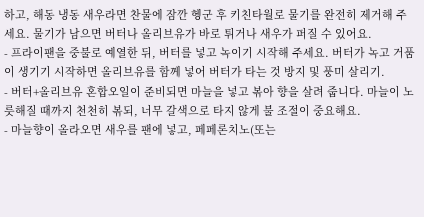하고, 해동 냉동 새우라면 찬물에 잠깐 헹군 후 키친타월로 물기를 완전히 제거해 주세요. 물기가 남으면 버터나 올리브유가 바로 튀거나 새우가 퍼질 수 있어요.
- 프라이팬을 중불로 예열한 뒤, 버터를 넣고 녹이기 시작해 주세요. 버터가 녹고 거품이 생기기 시작하면 올리브유를 함께 넣어 버터가 타는 것 방지 및 풍미 살리기.
- 버터+올리브유 혼합오일이 준비되면 마늘을 넣고 볶아 향을 살려 줍니다. 마늘이 노릇해질 때까지 천천히 볶되, 너무 갈색으로 타지 않게 불 조절이 중요해요.
- 마늘향이 올라오면 새우를 팬에 넣고, 페페론치노(또는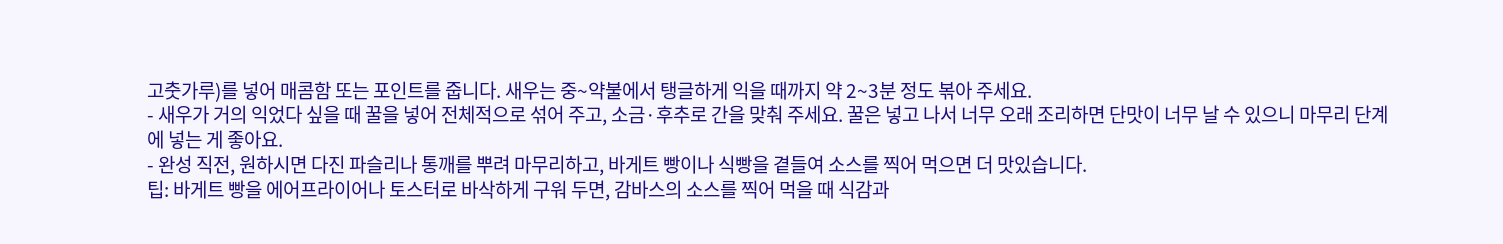고춧가루)를 넣어 매콤함 또는 포인트를 줍니다. 새우는 중~약불에서 탱글하게 익을 때까지 약 2~3분 정도 볶아 주세요.
- 새우가 거의 익었다 싶을 때 꿀을 넣어 전체적으로 섞어 주고, 소금·후추로 간을 맞춰 주세요. 꿀은 넣고 나서 너무 오래 조리하면 단맛이 너무 날 수 있으니 마무리 단계에 넣는 게 좋아요.
- 완성 직전, 원하시면 다진 파슬리나 통깨를 뿌려 마무리하고, 바게트 빵이나 식빵을 곁들여 소스를 찍어 먹으면 더 맛있습니다.
팁: 바게트 빵을 에어프라이어나 토스터로 바삭하게 구워 두면, 감바스의 소스를 찍어 먹을 때 식감과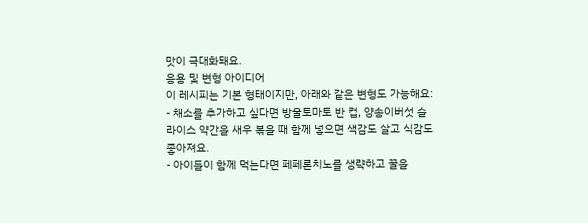맛이 극대화돼요.
응용 및 변형 아이디어
이 레시피는 기본 형태이지만, 아래와 같은 변형도 가능해요:
- 채소를 추가하고 싶다면 방울토마토 반 컵, 양송이버섯 슬라이스 약간을 새우 볶을 때 함께 넣으면 색감도 살고 식감도 좋아져요.
- 아이들이 함께 먹는다면 페페론치노를 생략하고 꿀을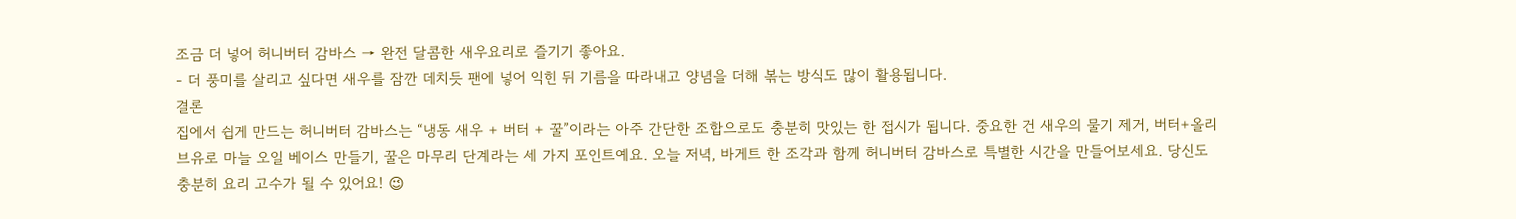조금 더 넣어 허니버터 감바스 → 완전 달콤한 새우요리로 즐기기 좋아요.
- 더 풍미를 살리고 싶다면 새우를 잠깐 데치듯 팬에 넣어 익힌 뒤 기름을 따라내고 양념을 더해 볶는 방식도 많이 활용됩니다.
결론
집에서 쉽게 만드는 허니버터 감바스는 “냉동 새우 + 버터 + 꿀”이라는 아주 간단한 조합으로도 충분히 맛있는 한 접시가 됩니다. 중요한 건 새우의 물기 제거, 버터+올리브유로 마늘 오일 베이스 만들기, 꿀은 마무리 단계라는 세 가지 포인트예요. 오늘 저녁, 바게트 한 조각과 함께 허니버터 감바스로 특별한 시간을 만들어보세요. 당신도 충분히 요리 고수가 될 수 있어요! 😉